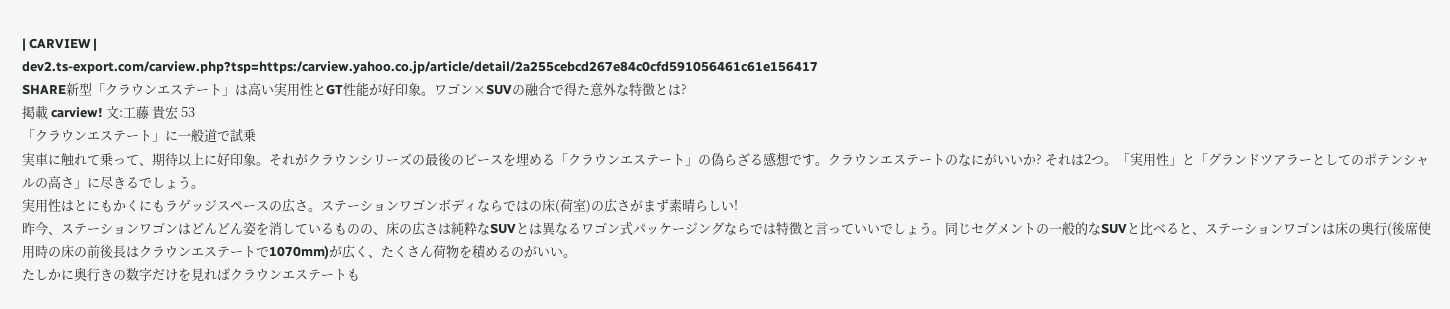| CARVIEW |
dev2.ts-export.com/carview.php?tsp=https:/carview.yahoo.co.jp/article/detail/2a255cebcd267e84c0cfd591056461c61e156417
SHARE新型「クラウンエステート」は高い実用性とGT性能が好印象。ワゴン×SUVの融合で得た意外な特徴とは?
掲載 carview! 文:工藤 貴宏 53
「クラウンエステート」に一般道で試乗
実車に触れて乗って、期待以上に好印象。それがクラウンシリーズの最後のピースを埋める「クラウンエステート」の偽らざる感想です。クラウンエステートのなにがいいか? それは2つ。「実用性」と「グランドツアラーとしてのポテンシャルの高さ」に尽きるでしょう。
実用性はとにもかくにもラゲッジスペースの広さ。ステーションワゴンボディならではの床(荷室)の広さがまず素晴らしい!
昨今、ステーションワゴンはどんどん姿を消しているものの、床の広さは純粋なSUVとは異なるワゴン式パッケージングならでは特徴と言っていいでしょう。同じセグメントの一般的なSUVと比べると、ステーションワゴンは床の奥行(後席使用時の床の前後長はクラウンエステートで1070mm)が広く、たくさん荷物を積めるのがいい。
たしかに奥行きの数字だけを見ればクラウンエステートも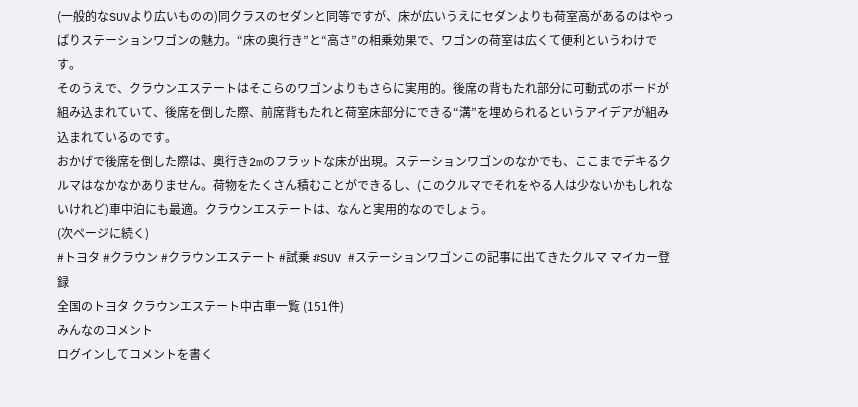(一般的なSUVより広いものの)同クラスのセダンと同等ですが、床が広いうえにセダンよりも荷室高があるのはやっぱりステーションワゴンの魅力。“床の奥行き”と“高さ”の相乗効果で、ワゴンの荷室は広くて便利というわけです。
そのうえで、クラウンエステートはそこらのワゴンよりもさらに実用的。後席の背もたれ部分に可動式のボードが組み込まれていて、後席を倒した際、前席背もたれと荷室床部分にできる“溝”を埋められるというアイデアが組み込まれているのです。
おかげで後席を倒した際は、奥行き2mのフラットな床が出現。ステーションワゴンのなかでも、ここまでデキるクルマはなかなかありません。荷物をたくさん積むことができるし、(このクルマでそれをやる人は少ないかもしれないけれど)車中泊にも最適。クラウンエステートは、なんと実用的なのでしょう。
(次ページに続く)
#トヨタ #クラウン #クラウンエステート #試乗 #SUV #ステーションワゴンこの記事に出てきたクルマ マイカー登録
全国のトヨタ クラウンエステート中古車一覧 (151件)
みんなのコメント
ログインしてコメントを書く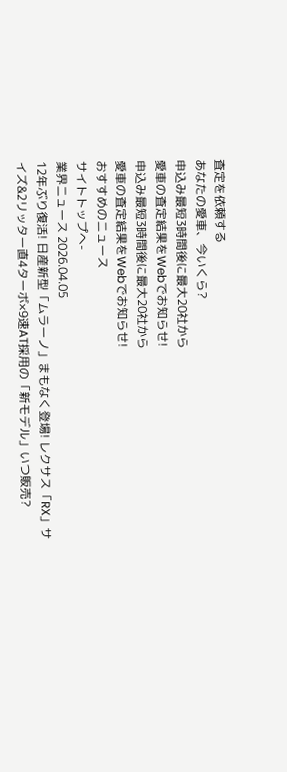査定を依頼する
あなたの愛車、今いくら?
申込み最短3時間後に最大20社から
愛車の査定結果をWebでお知らせ!
申込み最短3時間後に最大20社から
愛車の査定結果をWebでお知らせ!
おすすめのニュース
サイトトップへ-
業界ニュース 2026.04.05
12年ぶり復活! 日産新型「ムラーノ」まもなく登場! レクサス「RX」サイズ&2リッター直4ターボ×9速AT採用の「新モデル」いつ販売?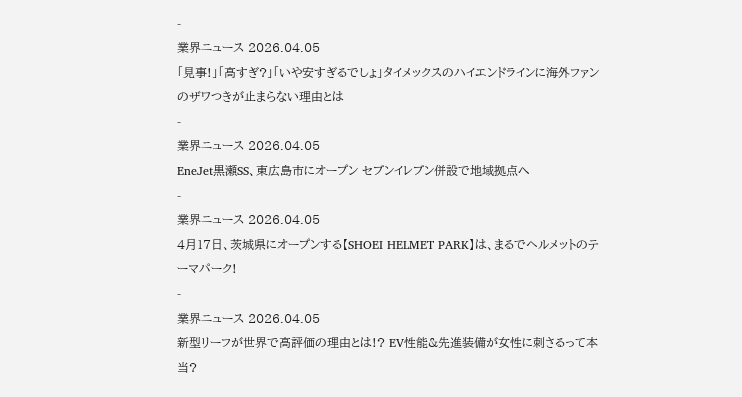-
業界ニュース 2026.04.05
「見事!」「高すぎ?」「いや安すぎるでしょ」タイメックスのハイエンドラインに海外ファンのザワつきが止まらない理由とは
-
業界ニュース 2026.04.05
EneJet黒瀬SS、東広島市にオープン セブンイレブン併設で地域拠点へ
-
業界ニュース 2026.04.05
4月17日、茨城県にオープンする【SHOEI HELMET PARK】は、まるでヘルメットのテーマパーク!
-
業界ニュース 2026.04.05
新型リーフが世界で高評価の理由とは!? EV性能&先進装備が女性に刺さるって本当?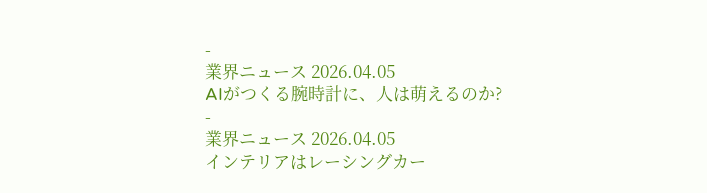-
業界ニュース 2026.04.05
AIがつくる腕時計に、人は萌えるのか?
-
業界ニュース 2026.04.05
インテリアはレーシングカー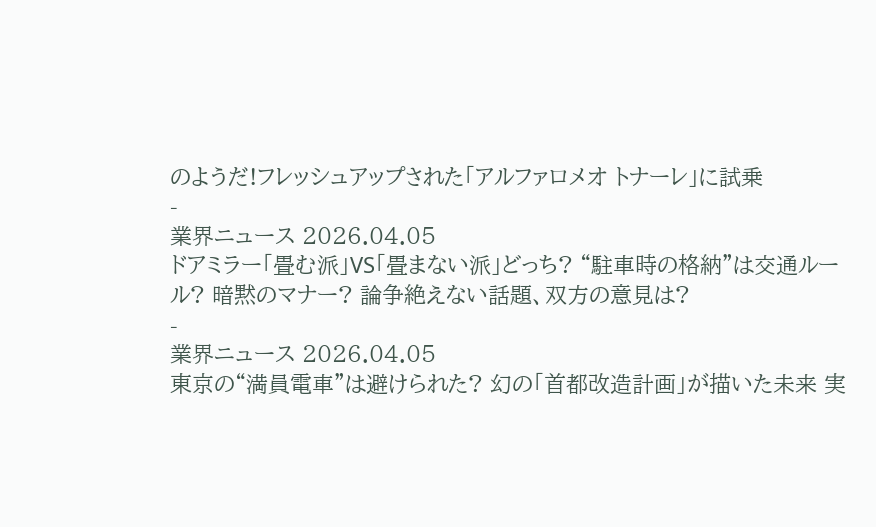のようだ!フレッシュアップされた「アルファロメオ トナーレ」に試乗
-
業界ニュース 2026.04.05
ドアミラー「畳む派」VS「畳まない派」どっち? “駐車時の格納”は交通ルール? 暗黙のマナー? 論争絶えない話題、双方の意見は?
-
業界ニュース 2026.04.05
東京の“満員電車”は避けられた? 幻の「首都改造計画」が描いた未来 実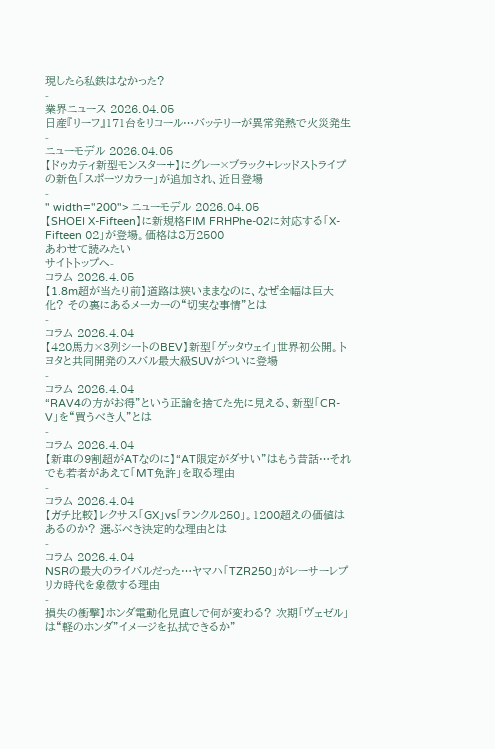現したら私鉄はなかった?
-
業界ニュース 2026.04.05
日産『リーフ』171台をリコール…バッテリーが異常発熱で火災発生
-
ニューモデル 2026.04.05
【ドゥカティ新型モンスター+】にグレー×ブラック+レッドストライプの新色「スポーツカラー」が追加され、近日登場
-
" width="200"> ニューモデル 2026.04.05
【SHOEI X-Fifteen】に新規格FIM FRHPhe-02に対応する「X-Fifteen 02」が登場。価格は8万2500
あわせて読みたい
サイトトップへ-
コラム 2026.4.05
【1.8m超が当たり前】道路は狭いままなのに、なぜ全幅は巨大化? その裏にあるメーカーの“切実な事情”とは
-
コラム 2026.4.04
【420馬力×3列シートのBEV】新型「ゲッタウェイ」世界初公開。トヨタと共同開発のスバル最大級SUVがついに登場
-
コラム 2026.4.04
“RAV4の方がお得”という正論を捨てた先に見える、新型「CR-V」を“買うべき人”とは
-
コラム 2026.4.04
【新車の9割超がATなのに】“AT限定がダサい”はもう昔話…それでも若者があえて「MT免許」を取る理由
-
コラム 2026.4.04
【ガチ比較】レクサス「GX」vs「ランクル250」。1200超えの価値はあるのか? 選ぶべき決定的な理由とは
-
コラム 2026.4.04
NSRの最大のライバルだった…ヤマハ「TZR250」がレーサーレプリカ時代を象徴する理由
-
損失の衝撃】ホンダ電動化見直しで何が変わる? 次期「ヴェゼル」は“軽のホンダ”イメージを払拭できるか"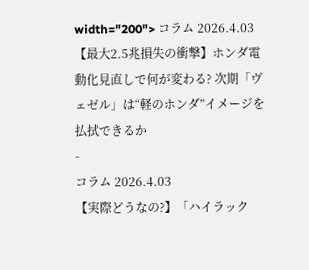width="200"> コラム 2026.4.03
【最大2.5兆損失の衝撃】ホンダ電動化見直しで何が変わる? 次期「ヴェゼル」は“軽のホンダ”イメージを払拭できるか
-
コラム 2026.4.03
【実際どうなの?】「ハイラック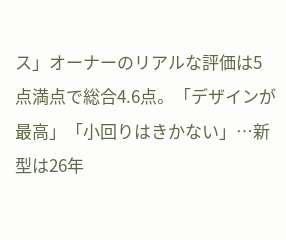ス」オーナーのリアルな評価は5点満点で総合4.6点。「デザインが最高」「小回りはきかない」…新型は26年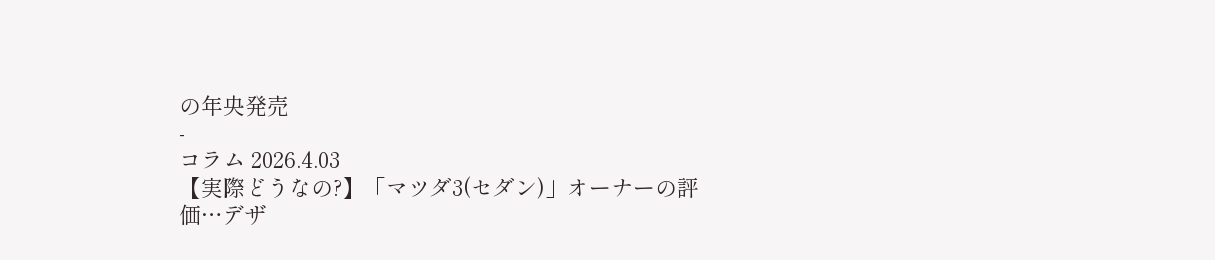の年央発売
-
コラム 2026.4.03
【実際どうなの?】「マツダ3(セダン)」オーナーの評価…デザ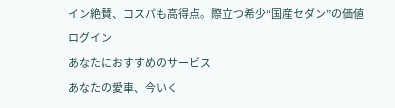イン絶賛、コスパも高得点。際立つ希少“国産セダン”の価値
ログイン
あなたにおすすめのサービス
あなたの愛車、今いく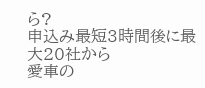ら?
申込み最短3時間後に最大20社から
愛車の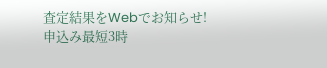査定結果をWebでお知らせ!
申込み最短3時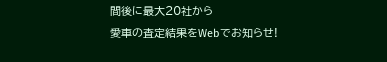間後に最大20社から
愛車の査定結果をWebでお知らせ!